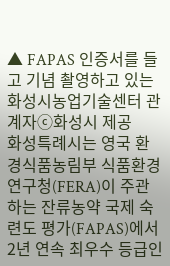▲ FAPAS 인증서를 들고 기념 촬영하고 있는 화성시농업기술센터 관계자ⓒ화성시 제공
화성특례시는 영국 환경식품농림부 식품환경연구청(FERA)이 주관하는 잔류농약 국제 숙련도 평가(FAPAS)에서 2년 연속 최우수 등급인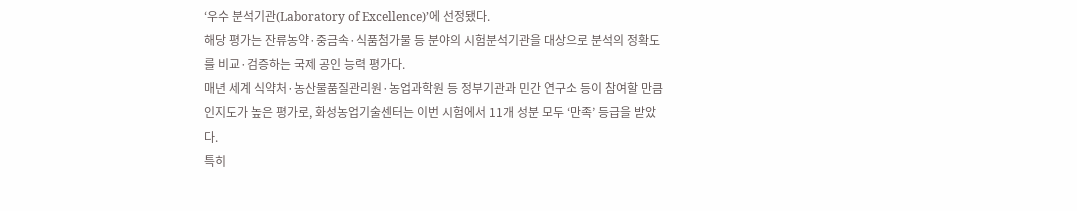‘우수 분석기관(Laboratory of Excellence)’에 선정됐다.
해당 평가는 잔류농약·중금속·식품첨가물 등 분야의 시험분석기관을 대상으로 분석의 정확도를 비교·검증하는 국제 공인 능력 평가다.
매년 세계 식약처·농산물품질관리원·농업과학원 등 정부기관과 민간 연구소 등이 참여할 만큼 인지도가 높은 평가로, 화성농업기술센터는 이번 시험에서 11개 성분 모두 ‘만족’ 등급을 받았다.
특히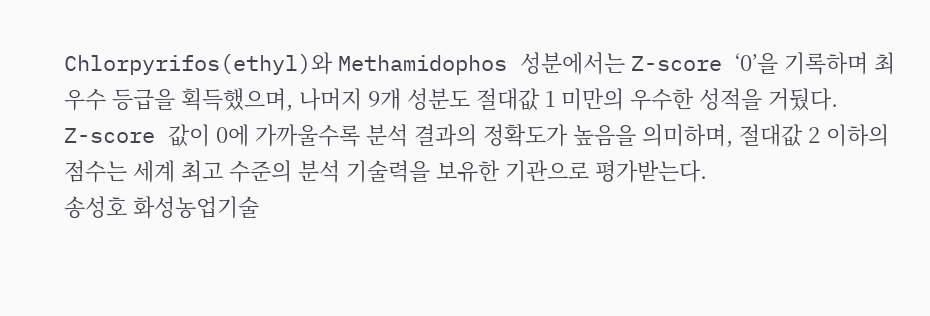Chlorpyrifos(ethyl)와 Methamidophos 성분에서는 Z-score ‘0’을 기록하며 최우수 등급을 획득했으며, 나머지 9개 성분도 절대값 1 미만의 우수한 성적을 거뒀다.
Z-score 값이 0에 가까울수록 분석 결과의 정확도가 높음을 의미하며, 절대값 2 이하의 점수는 세계 최고 수준의 분석 기술력을 보유한 기관으로 평가받는다.
송성호 화성농업기술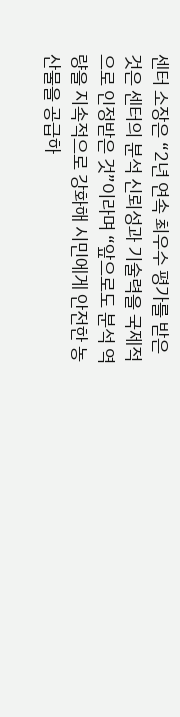센터 소장은 “2년 연속 최우수 평가를 받은 것은 센터의 분석 신뢰성과 기술력을 국제적으로 인정받은 것”이라며 “앞으로도 분석 역량을 지속적으로 강화해 시민에게 안전한 농산물을 공급하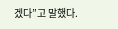겠다”고 말했다.